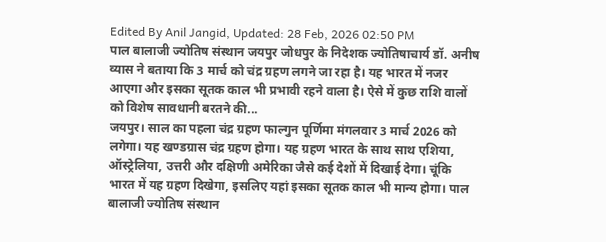Edited By Anil Jangid, Updated: 28 Feb, 2026 02:50 PM
पाल बालाजी ज्योतिष संस्थान जयपुर जोधपुर के निदेशक ज्योतिषाचार्य डॉ. अनीष व्यास ने बताया कि 3 मार्च को चंद्र ग्रहण लगने जा रहा है। यह भारत में नजर आएगा और इसका सूतक काल भी प्रभावी रहने वाला है। ऐसे में कुछ राशि वालों को विशेष सावधानी बरतने की...
जयपुर। साल का पहला चंद्र ग्रहण फाल्गुन पूर्णिमा मंगलवार 3 मार्च 2026 को लगेगा। यह खण्डग्रास चंद्र ग्रहण होगा। यह ग्रहण भारत के साथ साथ एशिया, ऑस्ट्रेलिया, उत्तरी और दक्षिणी अमेरिका जैसे कई देशों में दिखाई देगा। चूंकि भारत में यह ग्रहण दिखेगा, इसलिए यहां इसका सूतक काल भी मान्य होगा। पाल बालाजी ज्योतिष संस्थान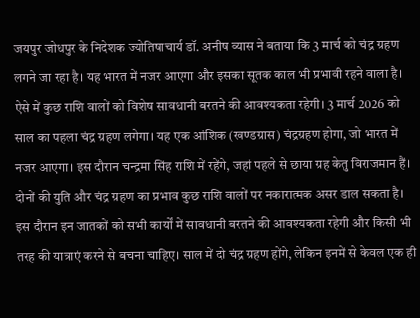जयपुर जोधपुर के निदेशक ज्योतिषाचार्य डॉ. अनीष व्यास ने बताया कि 3 मार्च को चंद्र ग्रहण लगने जा रहा है। यह भारत में नजर आएगा और इसका सूतक काल भी प्रभावी रहने वाला है। ऐसे में कुछ राशि वालों को विशेष सावधानी बरतने की आवश्यकता रहेगी। 3 मार्च 2026 को साल का पहला चंद्र ग्रहण लगेगा। यह एक आंशिक (खण्डग्रास) चंद्रग्रहण होगा, जो भारत में नजर आएगा। इस दौरान चन्द्रमा सिंह राशि में रहेंगे, जहां पहले से छाया ग्रह केतु विराजमान हैं। दोनों की युति और चंद्र ग्रहण का प्रभाव कुछ राशि वालों पर नकारात्मक असर डाल सकता है। इस दौरान इन जातकों को सभी कार्यों में सावधानी बरतने की आवश्यकता रहेगी और किसी भी तरह की यात्राएं करने से बचना चाहिए। साल में दो चंद्र ग्रहण होंगे, लेकिन इनमें से केवल एक ही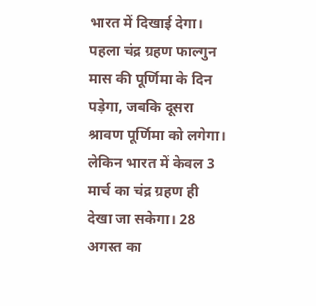भारत में दिखाई देगा। पहला चंद्र ग्रहण फाल्गुन मास की पूर्णिमा के दिन पड़ेगा, जबकि दूसरा श्रावण पूर्णिमा को लगेगा। लेकिन भारत में केवल 3 मार्च का चंद्र ग्रहण ही देखा जा सकेगा। 28 अगस्त का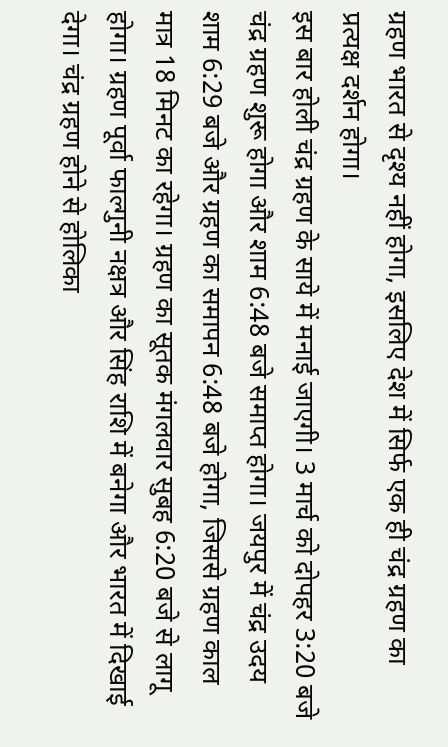ग्रहण भारत से दृश्य नहीं होगा, इसलिए देश में सिर्फ एक ही चंद्र ग्रहण का प्रत्यक्ष दर्शन होगा।
इस बार होली चंद्र ग्रहण के साये में मनाई जाएगी। 3 मार्च को दोपहर 3:20 बजे चंद्र ग्रहण शुरू होगा और शाम 6:48 बजे समाप्त होगा। जयपुर में चंद्र उदय शाम 6:29 बजे और ग्रहण का समापन 6:48 बजे होगा, जिससे ग्रहण काल मात्र 18 मिनट का रहेगा। ग्रहण का सूतक मंगलवार सुबह 6:20 बजे से लागू होगा। ग्रहण पूर्वा फाल्गुनी नक्षत्र और सिंह राशि में बनेगा और भारत में दिखाई देगा। चंद्र ग्रहण होने से होलिका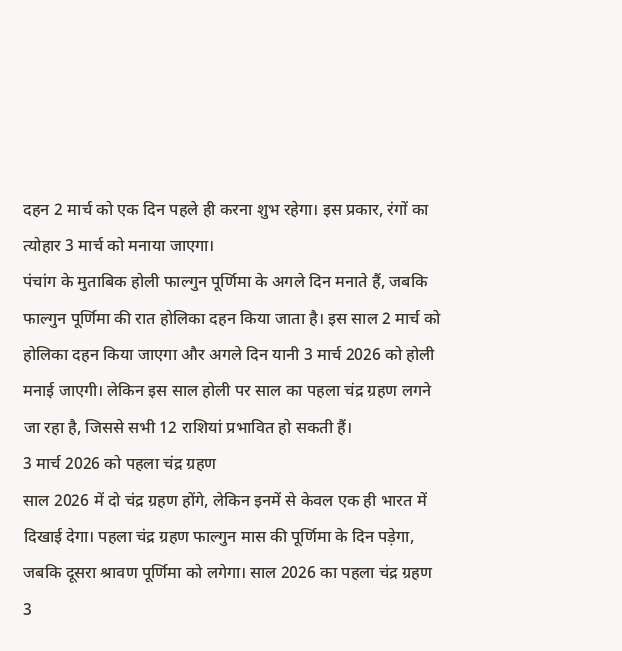दहन 2 मार्च को एक दिन पहले ही करना शुभ रहेगा। इस प्रकार, रंगों का त्योहार 3 मार्च को मनाया जाएगा।
पंचांग के मुताबिक होली फाल्गुन पूर्णिमा के अगले दिन मनाते हैं, जबकि फाल्गुन पूर्णिमा की रात होलिका दहन किया जाता है। इस साल 2 मार्च को होलिका दहन किया जाएगा और अगले दिन यानी 3 मार्च 2026 को होली मनाई जाएगी। लेकिन इस साल होली पर साल का पहला चंद्र ग्रहण लगने जा रहा है, जिससे सभी 12 राशियां प्रभावित हो सकती हैं।
3 मार्च 2026 को पहला चंद्र ग्रहण
साल 2026 में दो चंद्र ग्रहण होंगे, लेकिन इनमें से केवल एक ही भारत में दिखाई देगा। पहला चंद्र ग्रहण फाल्गुन मास की पूर्णिमा के दिन पड़ेगा, जबकि दूसरा श्रावण पूर्णिमा को लगेगा। साल 2026 का पहला चंद्र ग्रहण 3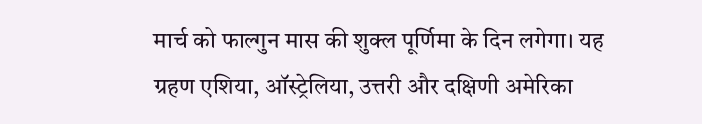मार्च को फाल्गुन मास की शुक्ल पूर्णिमा के दिन लगेगा। यह ग्रहण एशिया, ऑस्ट्रेलिया, उत्तरी और दक्षिणी अमेरिका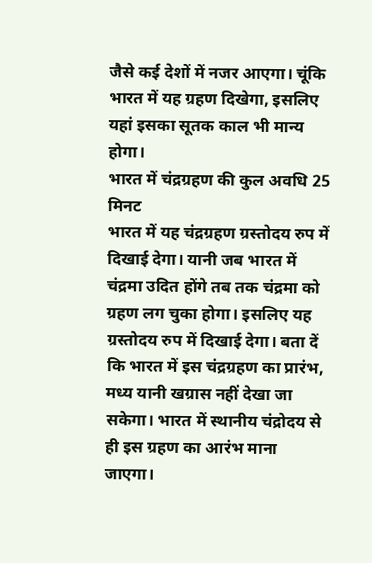जैसे कई देशों में नजर आएगा। चूंकि भारत में यह ग्रहण दिखेगा, इसलिए यहां इसका सूतक काल भी मान्य होगा।
भारत में चंद्रग्रहण की कुल अवधि 25 मिनट
भारत में यह चंद्रग्रहण ग्रस्तोदय रुप में दिखाई देगा। यानी जब भारत में चंद्रमा उदित होंगे तब तक चंद्रमा को ग्रहण लग चुका होगा। इसलिए यह ग्रस्तोदय रुप में दिखाई देगा। बता दें कि भारत में इस चंद्रग्रहण का प्रारंभ, मध्य यानी खग्रास नहीं देखा जा सकेगा। भारत में स्थानीय चंद्रोदय से ही इस ग्रहण का आरंभ माना जाएगा।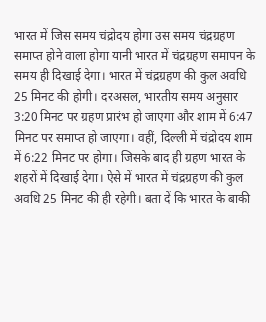भारत में जिस समय चंद्रोदय होगा उस समय चंद्रग्रहण समाप्त होने वाला होगा यानी भारत में चंद्रग्रहण समापन के समय ही दिखाई देगा। भारत में चंद्रग्रहण की कुल अवधि 25 मिनट की होगी। दरअसल, भारतीय समय अनुसार 3:20 मिनट पर ग्रहण प्रारंभ हो जाएगा और शाम में 6:47 मिनट पर समाप्त हो जाएगा। वहीं, दिल्ली में चंद्रोदय शाम में 6:22 मिनट पर होगा। जिसके बाद ही ग्रहण भारत के शहरों में दिखाई देगा। ऐसे में भारत में चंद्रग्रहण की कुल अवधि 25 मिनट की ही रहेगी। बता दें कि भारत के बाकी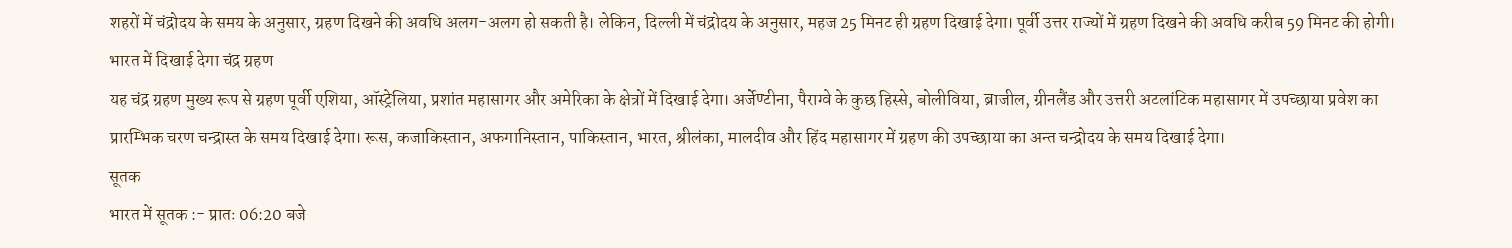शहरों में चंद्रोदय के समय के अनुसार, ग्रहण दिखने की अवधि अलग-अलग हो सकती है। लेकिन, दिल्ली में चंद्रोदय के अनुसार, महज 25 मिनट ही ग्रहण दिखाई देगा। पूर्वी उत्तर राज्यों में ग्रहण दिखने की अवधि करीब 59 मिनट की होगी।
भारत में दिखाई देगा चंद्र ग्रहण
यह चंद्र ग्रहण मुख्य रूप से ग्रहण पूर्वी एशिया, ऑस्ट्रेलिया, प्रशांत महासागर और अमेरिका के क्षेत्रों में दिखाई देगा। अर्जेण्टीना, पैराग्वे के कुछ हिस्से, बोलीविया, ब्राजील, ग्रीनलैंड और उत्तरी अटलांटिक महासागर में उपच्छाया प्रवेश का प्रारम्भिक चरण चन्द्रास्त के समय दिखाई देगा। रूस, कजाकिस्तान, अफगानिस्तान, पाकिस्तान, भारत, श्रीलंका, मालदीव और हिंद महासागर में ग्रहण की उपच्छाया का अन्त चन्द्रोदय के समय दिखाई देगा।
सूतक
भारत में सूतक :- प्रातः 06:20 बजे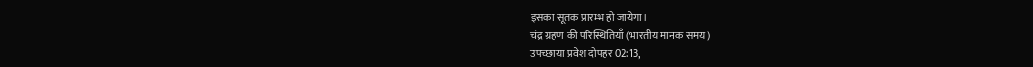इसका सूतक प्रारम्भ हो जायेगा।
चंद्र ग्रहण की परिस्थितियाँ (भारतीय मानक समय)
उपच्छाया प्रवेश दोपहर 02:13,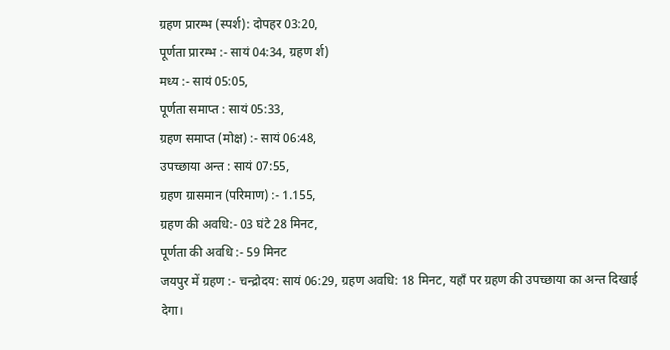ग्रहण प्रारम्भ (स्पर्श): दोपहर 03:20,
पूर्णता प्रारम्भ :- सायं 04:34, ग्रहण र्श)
मध्य :- सायं 05:05,
पूर्णता समाप्त : सायं 05:33,
ग्रहण समाप्त (मोक्ष) :- सायं 06:48,
उपच्छाया अन्त : सायं 07:55,
ग्रहण ग्रासमान (परिमाण) :- 1.155,
ग्रहण की अवधि:- 03 घंटे 28 मिनट,
पूर्णता की अवधि :- 59 मिनट
जयपुर में ग्रहण :- चन्द्रोदय: सायं 06:29, ग्रहण अवधि: 18 मिनट, यहाँ पर ग्रहण की उपच्छाया का अन्त दिखाई देगा।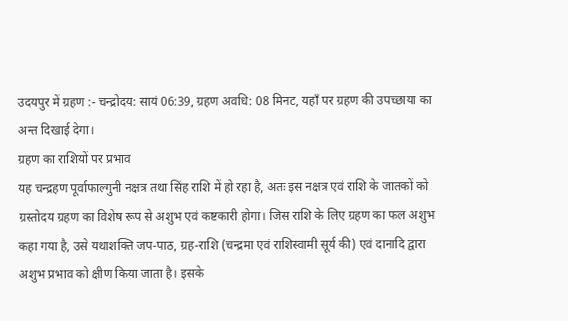उदयपुर में ग्रहण :- चन्द्रोदय: सायं 06:39, ग्रहण अवधि: 08 मिनट, यहाँ पर ग्रहण की उपच्छाया का अन्त दिखाई देगा।
ग्रहण का राशियों पर प्रभाव
यह चन्द्रहण पूर्वाफाल्गुनी नक्षत्र तथा सिंह राशि में हो रहा है, अतः इस नक्षत्र एवं राशि के जातकों को ग्रस्तोदय ग्रहण का विशेष रूप से अशुभ एवं कष्टकारी होगा। जिस राशि के लिए ग्रहण का फल अशुभ कहा गया है, उसे यथाशक्ति जप-पाठ, ग्रह-राशि (चन्द्रमा एवं राशिस्वामी सूर्य की) एवं दानादि द्वारा अशुभ प्रभाव को क्षीण किया जाता है। इसके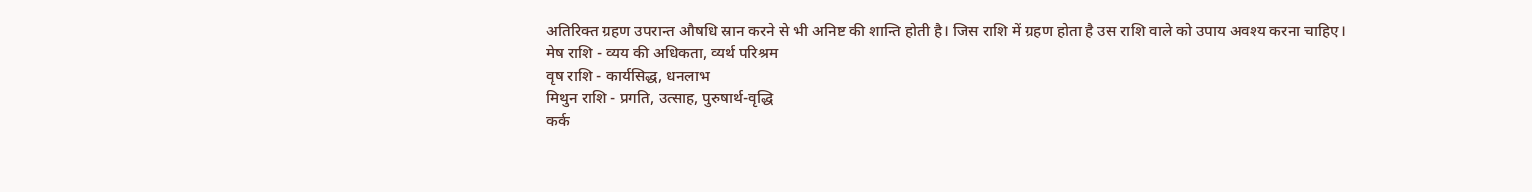अतिरिक्त ग्रहण उपरान्त औषधि स्रान करने से भी अनिष्ट की शान्ति होती है। जिस राशि में ग्रहण होता है उस राशि वाले को उपाय अवश्य करना चाहिए।
मेष राशि - व्यय की अधिकता, व्यर्थ परिश्रम
वृष राशि - कार्यसिद्ध, धनलाभ
मिथुन राशि - प्रगति, उत्साह, पुरुषार्थ-वृद्धि
कर्क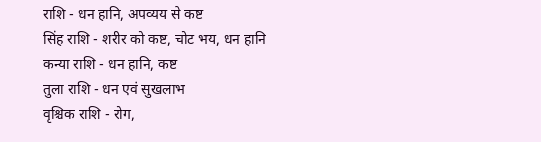राशि - धन हानि, अपव्यय से कष्ट
सिंह राशि - शरीर को कष्ट, चोट भय, धन हानि
कन्या राशि - धन हानि, कष्ट
तुला राशि - धन एवं सुखलाभ
वृश्चिक राशि - रोग,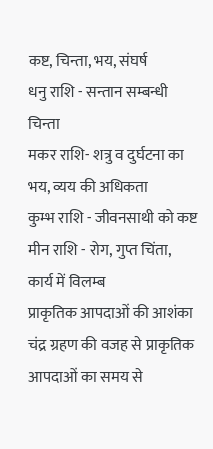कष्ट, चिन्ता, भय, संघर्ष
धनु राशि - सन्तान सम्बन्धी चिन्ता
मकर राशि- शत्रु व दुर्घटना का भय, व्यय की अधिकता
कुम्भ राशि - जीवनसाथी को कष्ट
मीन राशि - रोग, गुप्त चिंता, कार्य में विलम्ब
प्राकृतिक आपदाओं की आशंका
चंद्र ग्रहण की वजह से प्राकृतिक आपदाओं का समय से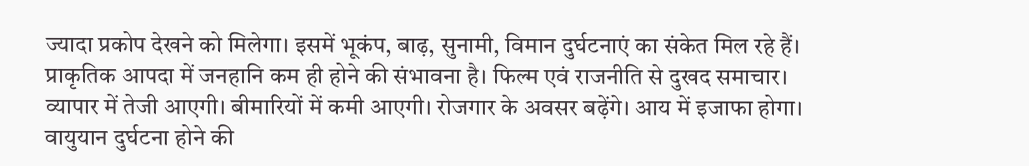ज्यादा प्रकोप देखने को मिलेगा। इसमें भूकंप, बाढ़, सुनामी, विमान दुर्घटनाएं का संकेत मिल रहे हैं। प्राकृतिक आपदा में जनहानि कम ही होने की संभावना है। फिल्म एवं राजनीति से दुखद समाचार। व्यापार में तेजी आएगी। बीमारियों में कमी आएगी। रोजगार के अवसर बढ़ेंगे। आय में इजाफा होगा। वायुयान दुर्घटना होने की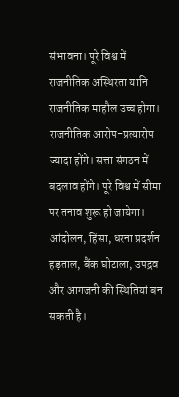संभावना। पूरे विश्व में राजनीतिक अस्थिरता यानि राजनीतिक माहौल उच्च होगा। राजनीतिक आरोप-प्रत्यारोप ज्यादा होंगे। सत्ता संगठन में बदलाव होंगे। पूरे विश्व में सीमा पर तनाव शुरू हो जायेगा। आंदोलन, हिंसा, धरना प्रदर्शन हड़ताल, बैंक घोटाला, उपद्रव और आगजनी की स्थितियां बन सकती है।